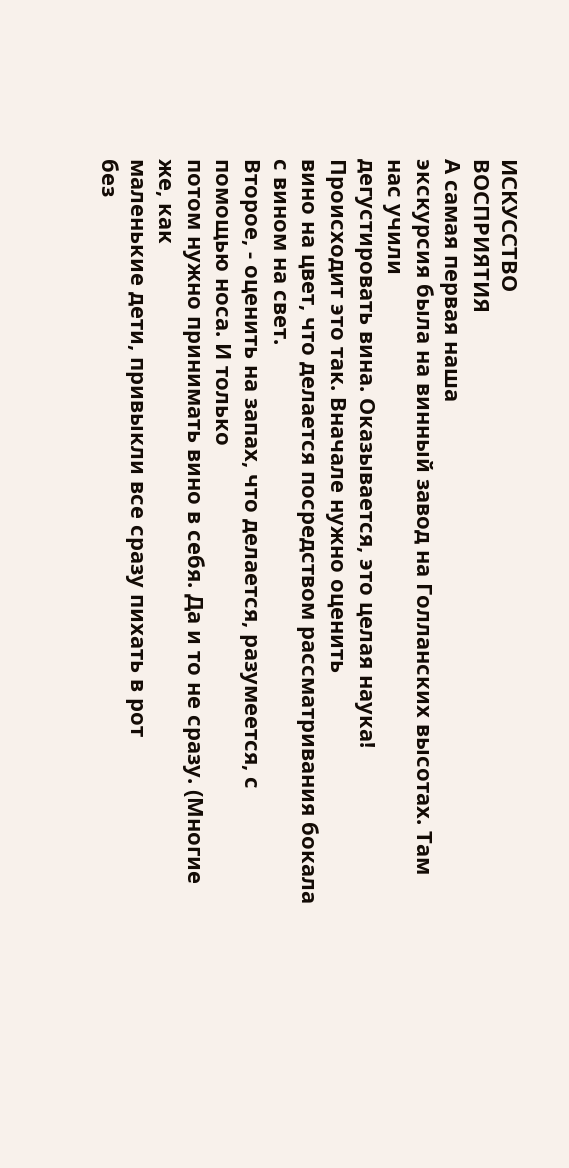ИСКУССТВО
ВОСПРИЯТИЯ
А самая первая наша
экскурсия была на винный завод на Голланских высотах. Там нас учили
дегустировать вина. Оказывается, это целая наука!
Происходит это так. Вначале нужно оценить
вино на цвет, что делается посредством рассматривания бокала с вином на свет.
Второе, - оценить на запах, что делается, разумеется, с помощью носа. И только
потом нужно принимать вино в себя. Да и то не сразу. (Многие же, как
маленькие дети, привыкли все сразу пихать в рот
без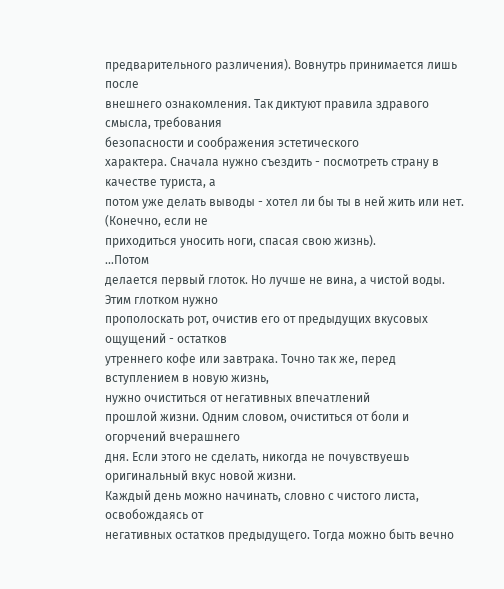предварительного различения). Вовнутрь принимается лишь после
внешнего ознакомления. Так диктуют правила здравого смысла, требования
безопасности и соображения эстетического
характера. Сначала нужно съездить - посмотреть страну в качестве туриста, а
потом уже делать выводы - хотел ли бы ты в ней жить или нет. (Конечно, если не
приходиться уносить ноги, спасая свою жизнь).
...Потом
делается первый глоток. Но лучше не вина, а чистой воды. Этим глотком нужно
прополоскать рот, очистив его от предыдущих вкусовых ощущений - остатков
утреннего кофе или завтрака. Точно так же, перед вступлением в новую жизнь,
нужно очиститься от негативных впечатлений
прошлой жизни. Одним словом, очиститься от боли и огорчений вчерашнего
дня. Если этого не сделать, никогда не почувствуешь оригинальный вкус новой жизни.
Каждый день можно начинать, словно с чистого листа, освобождаясь от
негативных остатков предыдущего. Тогда можно быть вечно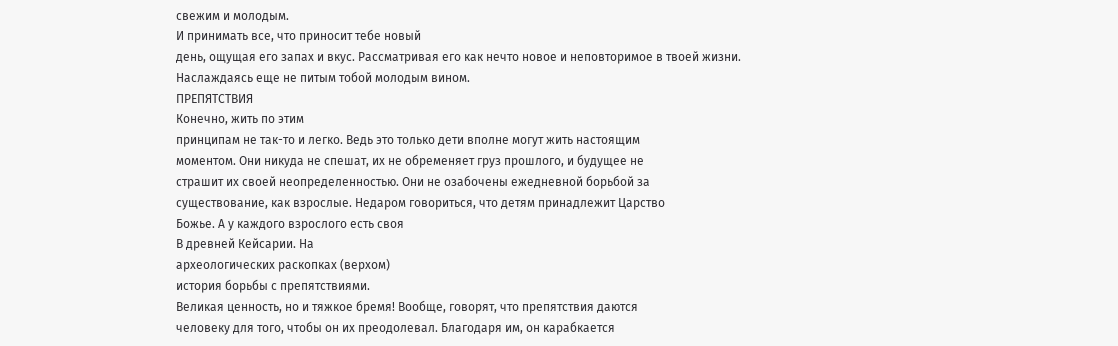свежим и молодым.
И принимать все, что приносит тебе новый
день, ощущая его запах и вкус. Рассматривая его как нечто новое и неповторимое в твоей жизни.
Наслаждаясь еще не питым тобой молодым вином.
ПРЕПЯТСТВИЯ
Конечно, жить по этим
принципам не так-то и легко. Ведь это только дети вполне могут жить настоящим
моментом. Они никуда не спешат, их не обременяет груз прошлого, и будущее не
страшит их своей неопределенностью. Они не озабочены ежедневной борьбой за
существование, как взрослые. Недаром говориться, что детям принадлежит Царство
Божье. А у каждого взрослого есть своя
В древней Кейсарии. На
археологических раскопках (верхом)
история борьбы с препятствиями.
Великая ценность, но и тяжкое бремя! Вообще, говорят, что препятствия даются
человеку для того, чтобы он их преодолевал. Благодаря им, он карабкается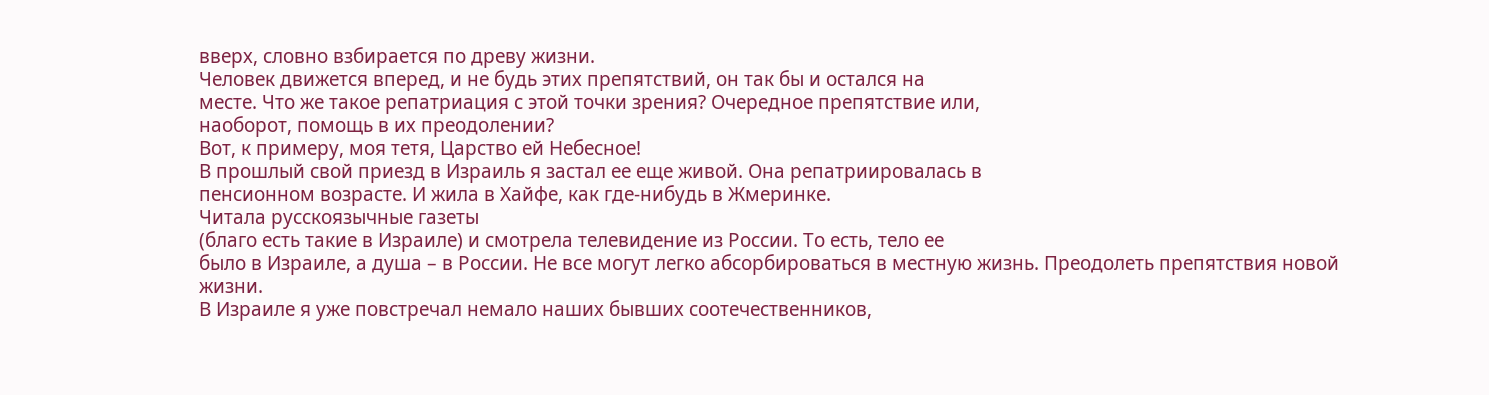вверх, словно взбирается по древу жизни.
Человек движется вперед, и не будь этих препятствий, он так бы и остался на
месте. Что же такое репатриация с этой точки зрения? Очередное препятствие или,
наоборот, помощь в их преодолении?
Вот, к примеру, моя тетя, Царство ей Небесное!
В прошлый свой приезд в Израиль я застал ее еще живой. Она репатриировалась в
пенсионном возрасте. И жила в Хайфе, как где-нибудь в Жмеринке.
Читала русскоязычные газеты
(благо есть такие в Израиле) и смотрела телевидение из России. То есть, тело ее
было в Израиле, а душа – в России. Не все могут легко абсорбироваться в местную жизнь. Преодолеть препятствия новой
жизни.
В Израиле я уже повстречал немало наших бывших соотечественников,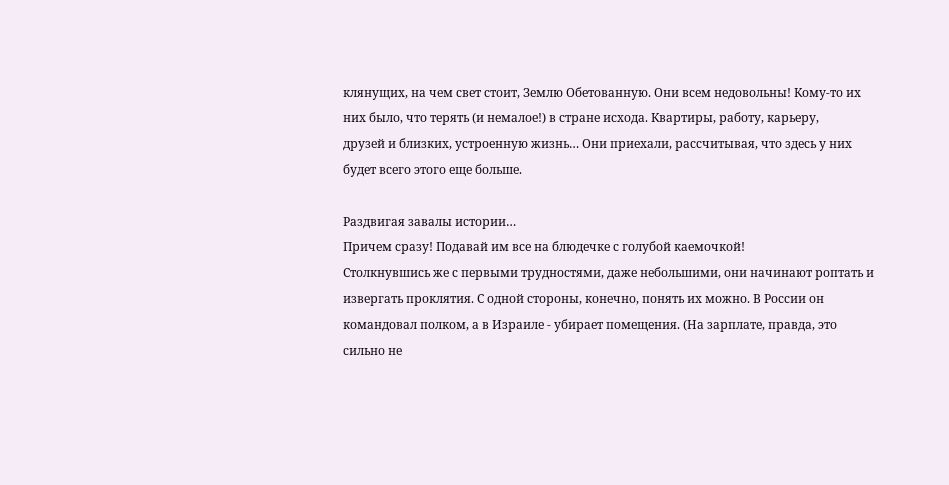клянущих, на чем свет стоит, Землю Обетованную. Они всем недовольны! Кому-то их
них было, что терять (и немалое!) в стране исхода. Квартиры, работу, карьеру,
друзей и близких, устроенную жизнь… Они приехали, рассчитывая, что здесь у них
будет всего этого еще больше.

Раздвигая завалы истории…
Причем сразу! Подавай им все на блюдечке с голубой каемочкой!
Столкнувшись же с первыми трудностями, даже небольшими, они начинают роптать и
извергать проклятия. С одной стороны, конечно, понять их можно. В России он
командовал полком, а в Израиле - убирает помещения. (На зарплате, правда, это
сильно не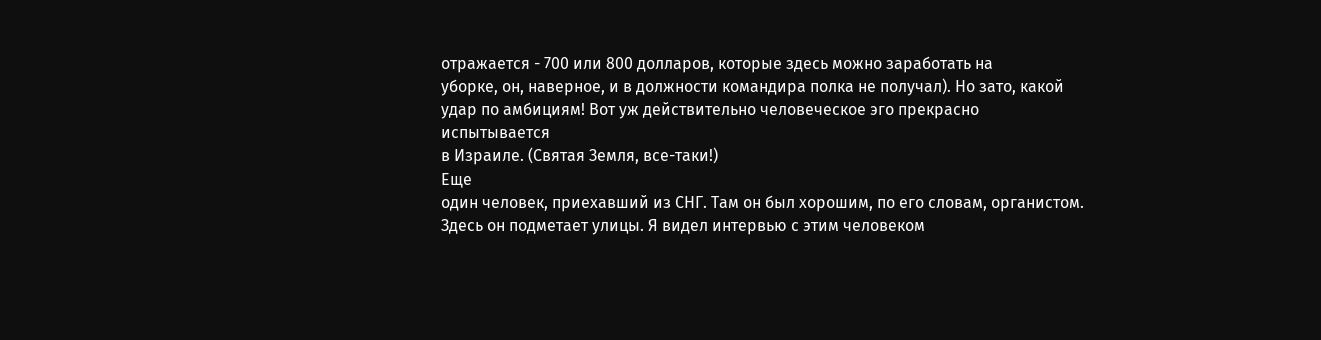отражается - 700 или 800 долларов, которые здесь можно заработать на
уборке, он, наверное, и в должности командира полка не получал). Но зато, какой
удар по амбициям! Вот уж действительно человеческое эго прекрасно испытывается
в Израиле. (Святая Земля, все-таки!)
Еще
один человек, приехавший из СНГ. Там он был хорошим, по его словам, органистом.
Здесь он подметает улицы. Я видел интервью с этим человеком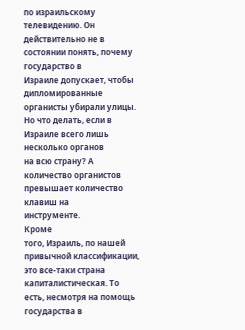по израильскому
телевидению. Он действительно не в состоянии понять, почему государство в
Израиле допускает, чтобы дипломированные
органисты убирали улицы. Но что делать, если в Израиле всего лишь несколько органов
на всю страну? А количество органистов превышает количество клавиш на
инструменте.
Кроме
того, Израиль, по нашей привычной классификации, это все-таки страна
капиталистическая. То есть, несмотря на помощь государства в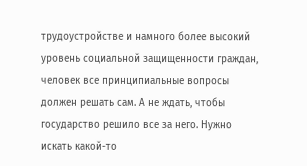трудоустройстве и намного более высокий
уровень социальной защищенности граждан, человек все принципиальные вопросы
должен решать сам. А не ждать, чтобы государство решило все за него. Нужно
искать какой-то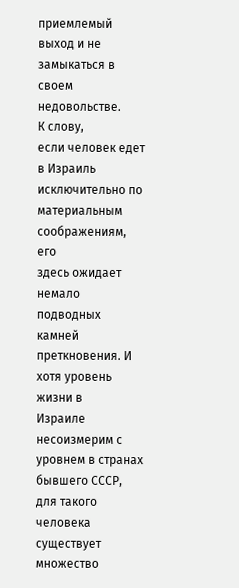приемлемый выход и не замыкаться в своем недовольстве.
К слову,
если человек едет в Израиль исключительно по материальным соображениям, его
здесь ожидает немало подводных камней преткновения. И хотя уровень жизни в
Израиле несоизмерим с уровнем в странах бывшего СССР, для такого человека
существует множество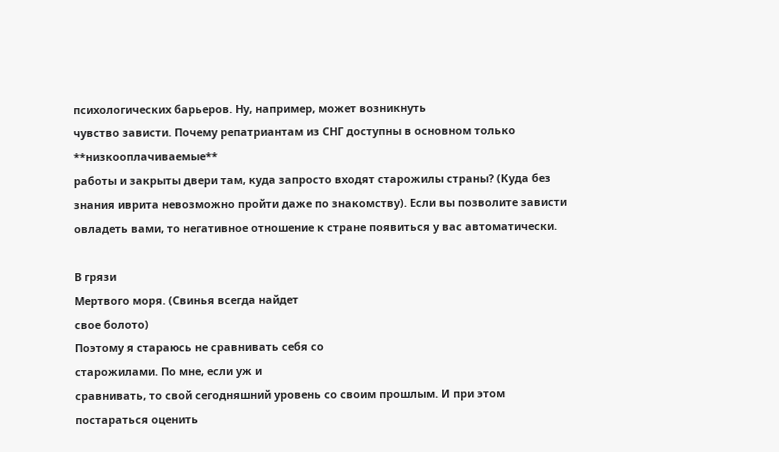психологических барьеров. Ну, например, может возникнуть
чувство зависти. Почему репатриантам из СНГ доступны в основном только **низкооплачиваемые**
работы и закрыты двери там, куда запросто входят старожилы страны? (Куда без
знания иврита невозможно пройти даже по знакомству). Если вы позволите зависти
овладеть вами, то негативное отношение к стране появиться у вас автоматически.

В грязи
Мертвого моря. (Свинья всегда найдет
свое болото)
Поэтому я стараюсь не сравнивать себя со
старожилами. По мне, если уж и
сравнивать, то свой сегодняшний уровень со своим прошлым. И при этом
постараться оценить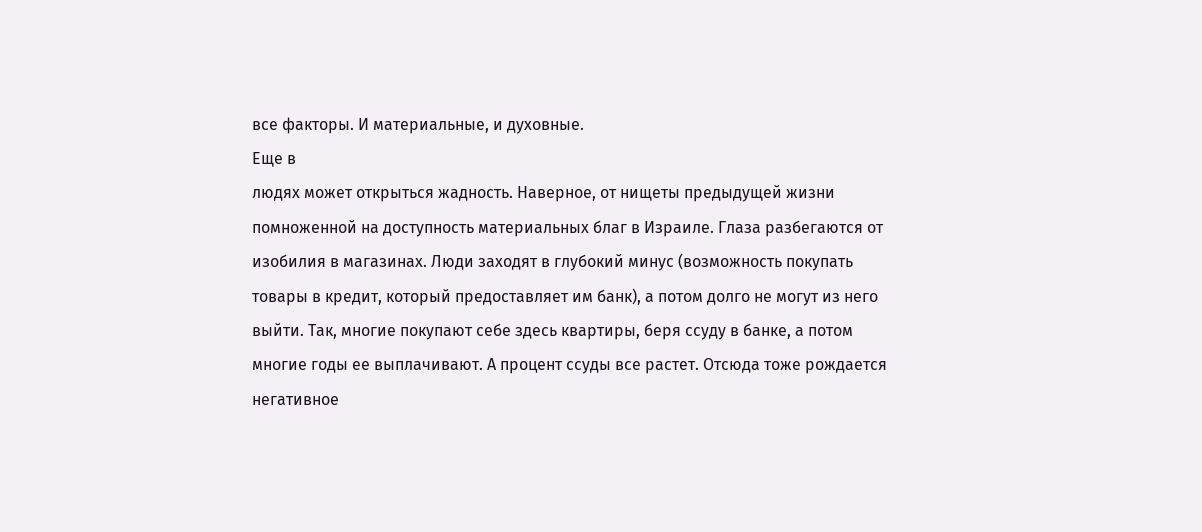все факторы. И материальные, и духовные.
Еще в
людях может открыться жадность. Наверное, от нищеты предыдущей жизни
помноженной на доступность материальных благ в Израиле. Глаза разбегаются от
изобилия в магазинах. Люди заходят в глубокий минус (возможность покупать
товары в кредит, который предоставляет им банк), а потом долго не могут из него
выйти. Так, многие покупают себе здесь квартиры, беря ссуду в банке, а потом
многие годы ее выплачивают. А процент ссуды все растет. Отсюда тоже рождается
негативное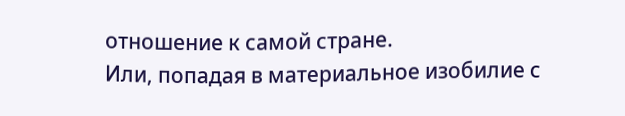отношение к самой стране.
Или, попадая в материальное изобилие с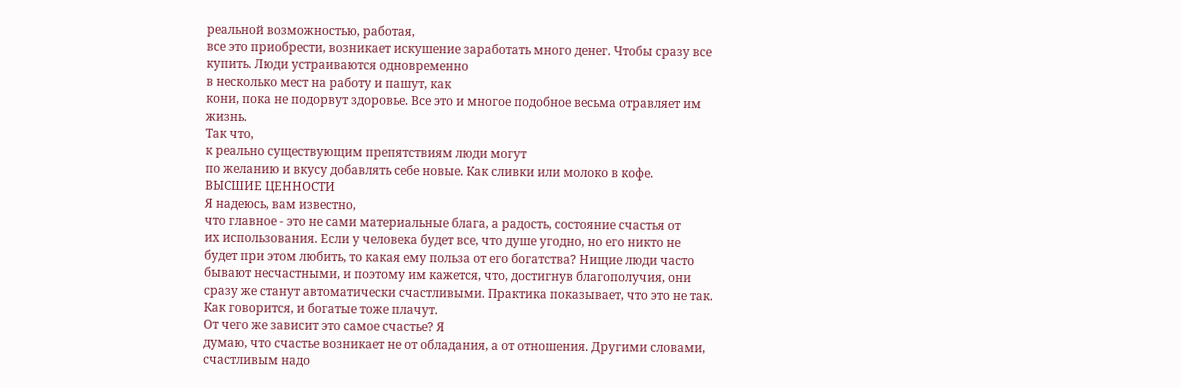реальной возможностью, работая,
все это приобрести, возникает искушение заработать много денег. Чтобы сразу все
купить. Люди устраиваются одновременно
в несколько мест на работу и пашут, как
кони, пока не подорвут здоровье. Все это и многое подобное весьма отравляет им
жизнь.
Так что,
к реально существующим препятствиям люди могут
по желанию и вкусу добавлять себе новые. Как сливки или молоко в кофе.
ВЫСШИЕ ЦЕННОСТИ
Я надеюсь, вам известно,
что главное - это не сами материальные блага, а радость, состояние счастья от
их использования. Если у человека будет все, что душе угодно, но его никто не
будет при этом любить, то какая ему польза от его богатства? Нищие люди часто
бывают несчастными, и поэтому им кажется, что, достигнув благополучия, они
сразу же станут автоматически счастливыми. Практика показывает, что это не так.
Как говорится, и богатые тоже плачут.
От чего же зависит это самое счастье? Я
думаю, что счастье возникает не от обладания, а от отношения. Другими словами,
счастливым надо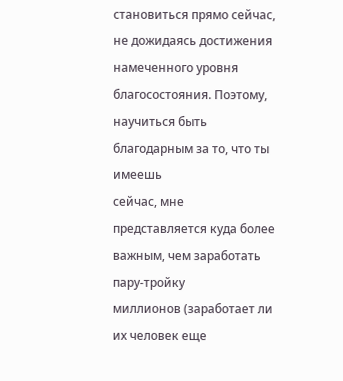становиться прямо сейчас, не дожидаясь достижения намеченного уровня
благосостояния. Поэтому, научиться быть благодарным за то, что ты имеешь
сейчас, мне представляется куда более важным, чем заработать пару-тройку
миллионов (заработает ли их человек еще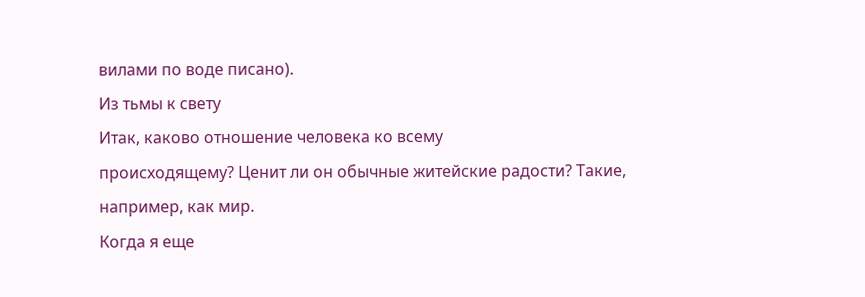вилами по воде писано).
Из тьмы к свету
Итак, каково отношение человека ко всему
происходящему? Ценит ли он обычные житейские радости? Такие,
например, как мир.
Когда я еще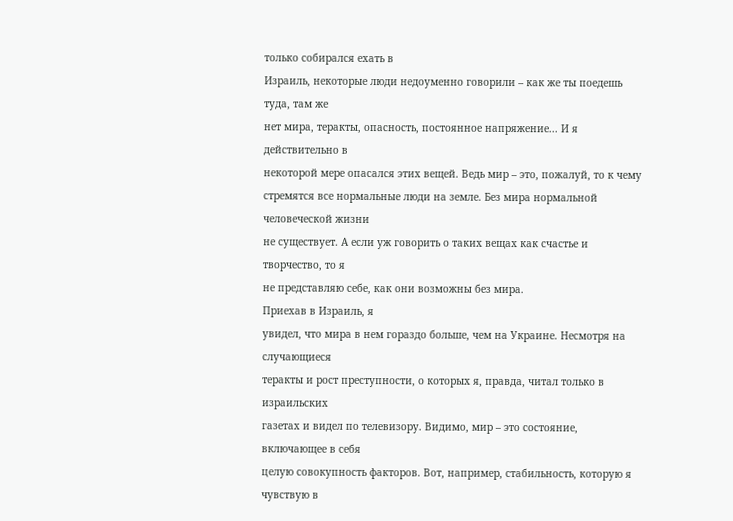только собирался ехать в
Израиль, некоторые люди недоуменно говорили – как же ты поедешь туда, там же
нет мира, теракты, опасность, постоянное напряжение... И я действительно в
некоторой мере опасался этих вещей. Ведь мир – это, пожалуй, то к чему
стремятся все нормальные люди на земле. Без мира нормальной человеческой жизни
не существует. А если уж говорить о таких вещах как счастье и творчество, то я
не представляю себе, как они возможны без мира.
Приехав в Израиль, я
увидел, что мира в нем гораздо больше, чем на Украине. Несмотря на случающиеся
теракты и рост преступности, о которых я, правда, читал только в израильских
газетах и видел по телевизору. Видимо, мир – это состояние, включающее в себя
целую совокупность факторов. Вот, например, стабильность, которую я чувствую в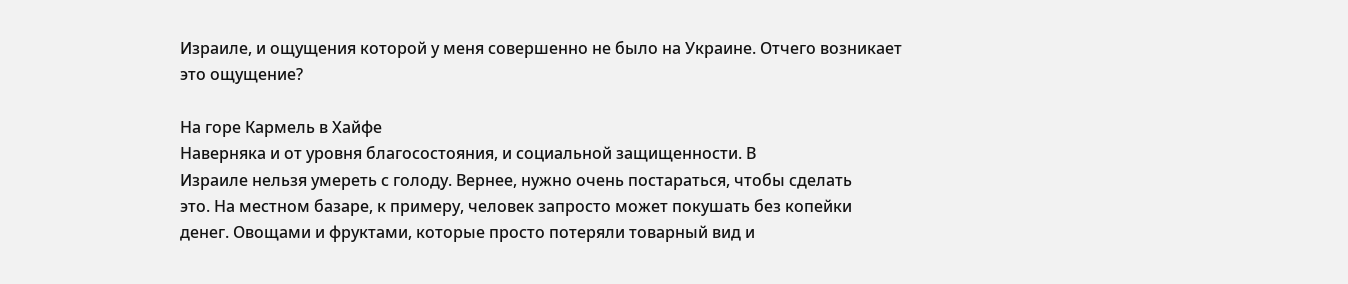Израиле, и ощущения которой у меня совершенно не было на Украине. Отчего возникает
это ощущение?

На горе Кармель в Хайфе
Наверняка и от уровня благосостояния, и социальной защищенности. В
Израиле нельзя умереть с голоду. Вернее, нужно очень постараться, чтобы сделать
это. На местном базаре, к примеру, человек запросто может покушать без копейки
денег. Овощами и фруктами, которые просто потеряли товарный вид и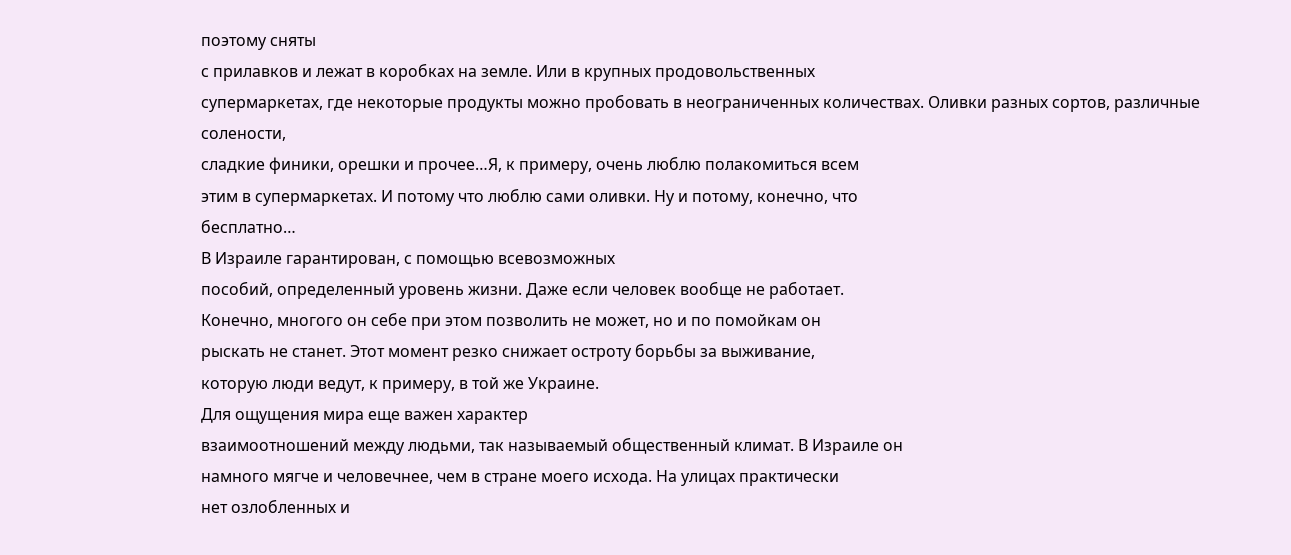поэтому сняты
с прилавков и лежат в коробках на земле. Или в крупных продовольственных
супермаркетах, где некоторые продукты можно пробовать в неограниченных количествах. Оливки разных сортов, различные солености,
сладкие финики, орешки и прочее…Я, к примеру, очень люблю полакомиться всем
этим в супермаркетах. И потому что люблю сами оливки. Ну и потому, конечно, что
бесплатно…
В Израиле гарантирован, с помощью всевозможных
пособий, определенный уровень жизни. Даже если человек вообще не работает.
Конечно, многого он себе при этом позволить не может, но и по помойкам он
рыскать не станет. Этот момент резко снижает остроту борьбы за выживание,
которую люди ведут, к примеру, в той же Украине.
Для ощущения мира еще важен характер
взаимоотношений между людьми, так называемый общественный климат. В Израиле он
намного мягче и человечнее, чем в стране моего исхода. На улицах практически
нет озлобленных и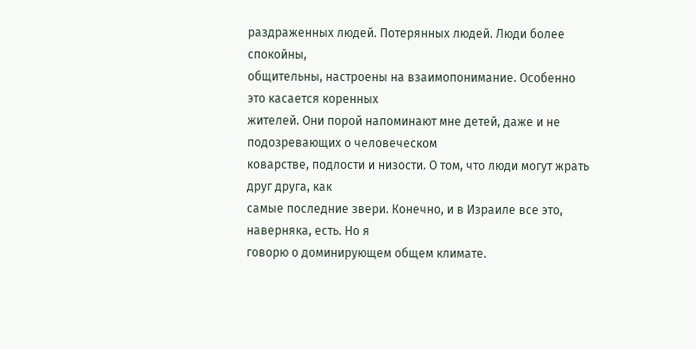раздраженных людей. Потерянных людей. Люди более спокойны,
общительны, настроены на взаимопонимание. Особенно это касается коренных
жителей. Они порой напоминают мне детей, даже и не подозревающих о человеческом
коварстве, подлости и низости. О том, что люди могут жрать друг друга, как
самые последние звери. Конечно, и в Израиле все это, наверняка, есть. Но я
говорю о доминирующем общем климате.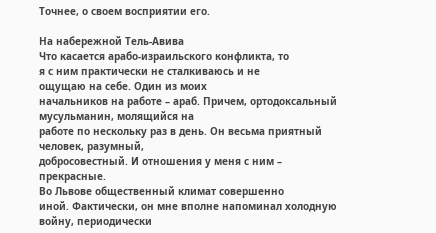Точнее, о своем восприятии его.

На набережной Тель-Авива
Что касается арабо-израильского конфликта, то
я с ним практически не сталкиваюсь и не
ощущаю на себе. Один из моих
начальников на работе – араб. Причем, ортодоксальный мусульманин, молящийся на
работе по нескольку раз в день. Он весьма приятный человек, разумный,
добросовестный. И отношения у меня с ним – прекрасные.
Во Львове общественный климат совершенно
иной. Фактически, он мне вполне напоминал холодную войну, периодически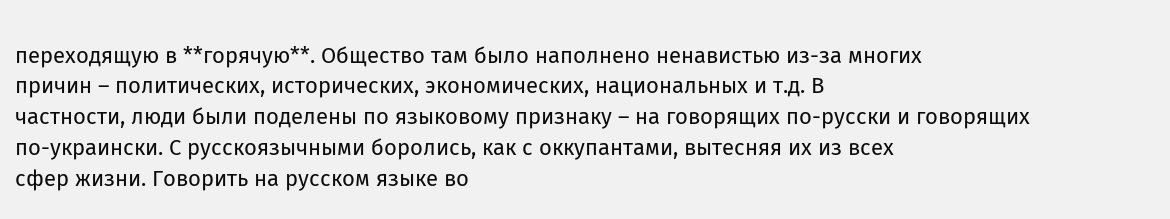переходящую в **горячую**. Общество там было наполнено ненавистью из-за многих
причин – политических, исторических, экономических, национальных и т.д. В
частности, люди были поделены по языковому признаку – на говорящих по-русски и говорящих
по-украински. С русскоязычными боролись, как с оккупантами, вытесняя их из всех
сфер жизни. Говорить на русском языке во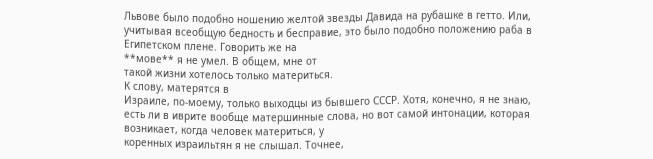Львове было подобно ношению желтой звезды Давида на рубашке в гетто. Или,
учитывая всеобщую бедность и бесправие, это было подобно положению раба в
Египетском плене. Говорить же на
**мове** я не умел. В общем, мне от
такой жизни хотелось только материться.
К слову, матерятся в
Израиле, по-моему, только выходцы из бывшего СССР. Хотя, конечно, я не знаю,
есть ли в иврите вообще матершинные слова, но вот самой интонации, которая
возникает, когда человек материться, у
коренных израильтян я не слышал. Точнее,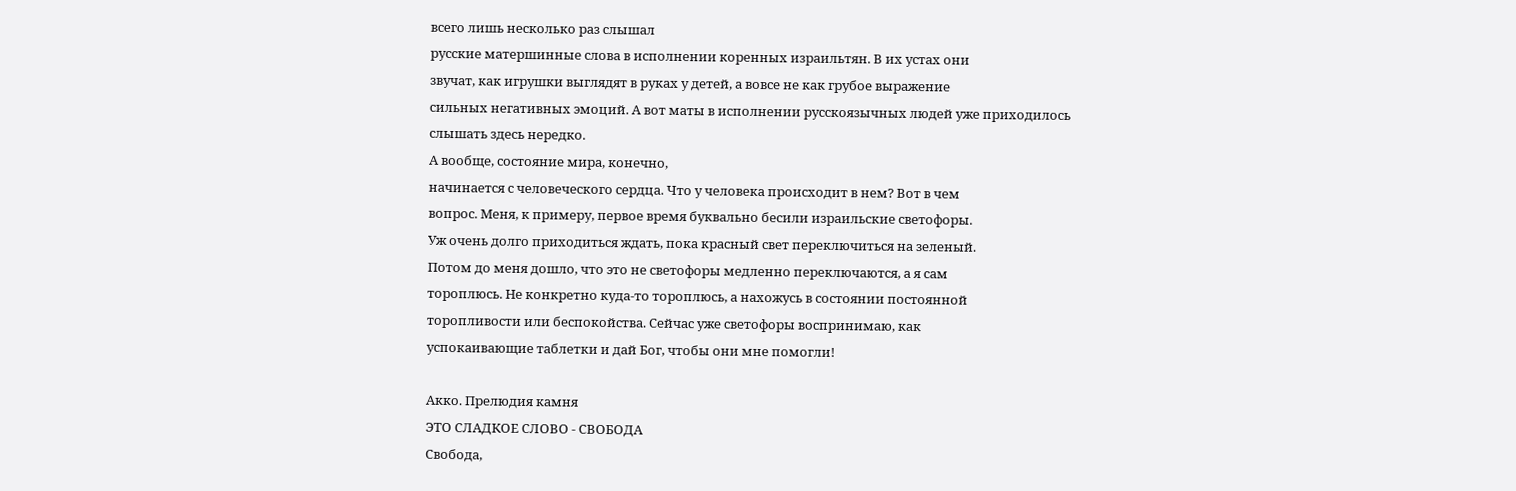всего лишь несколько раз слышал
русские матершинные слова в исполнении коренных израильтян. В их устах они
звучат, как игрушки выглядят в руках у детей, а вовсе не как грубое выражение
сильных негативных эмоций. А вот маты в исполнении русскоязычных людей уже приходилось
слышать здесь нередко.
А вообще, состояние мира, конечно,
начинается с человеческого сердца. Что у человека происходит в нем? Вот в чем
вопрос. Меня, к примеру, первое время буквально бесили израильские светофоры.
Уж очень долго приходиться ждать, пока красный свет переключиться на зеленый.
Потом до меня дошло, что это не светофоры медленно переключаются, а я сам
тороплюсь. Не конкретно куда-то тороплюсь, а нахожусь в состоянии постоянной
торопливости или беспокойства. Сейчас уже светофоры воспринимаю, как
успокаивающие таблетки и дай Бог, чтобы они мне помогли!

Акко. Прелюдия камня
ЭТО СЛАДКОЕ СЛОВО - СВОБОДА
Свобода,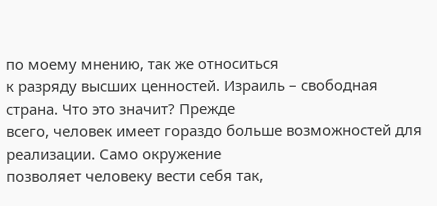по моему мнению, так же относиться
к разряду высших ценностей. Израиль – свободная страна. Что это значит? Прежде
всего, человек имеет гораздо больше возможностей для реализации. Само окружение
позволяет человеку вести себя так,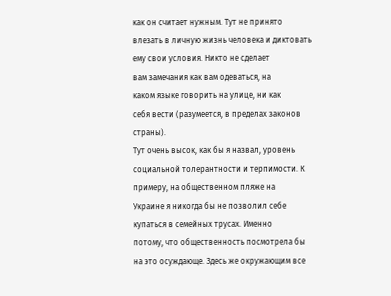как он считает нужным. Тут не принято
влезать в личную жизнь человека и диктовать ему свои условия. Никто не сделает
вам замечания как вам одеваться, на
каком языке говорить на улице, ни как
себя вести (разумеется, в пределах законов страны).
Тут очень высок, как бы я назвал, уровень
социальной толерантности и терпимости. К примеру, на общественном пляже на
Украине я никогда бы не позволил себе купаться в семейных трусах. Именно
потому, что общественность посмотрела бы на это осуждающе. Здесь же окружающим все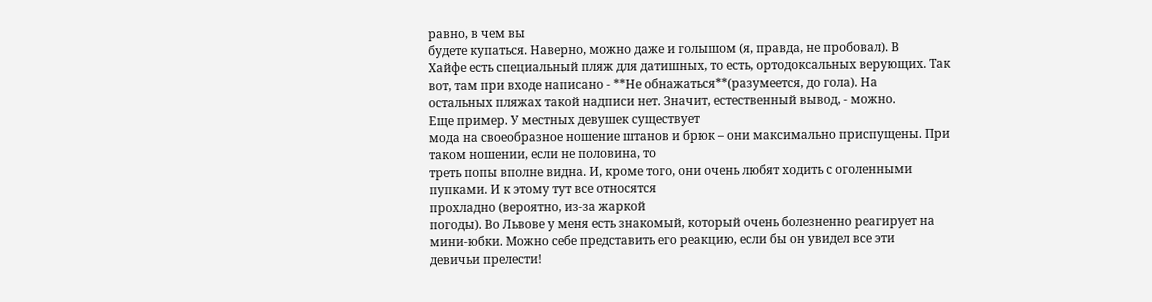равно, в чем вы
будете купаться. Наверно, можно даже и голышом (я, правда, не пробовал). В
Хайфе есть специальный пляж для датишных, то есть, ортодоксальных верующих. Так
вот, там при входе написано - **Не обнажаться**(разумеется, до гола). На
остальных пляжах такой надписи нет. Значит, естественный вывод, - можно.
Еще пример. У местных девушек существует
мода на своеобразное ношение штанов и брюк – они максимально приспущены. При
таком ношении, если не половина, то
треть попы вполне видна. И, кроме того, они очень любят ходить с оголенными
пупками. И к этому тут все относятся
прохладно (вероятно, из-за жаркой
погоды). Во Львове у меня есть знакомый, который очень болезненно реагирует на
мини-юбки. Можно себе представить его реакцию, если бы он увидел все эти
девичьи прелести!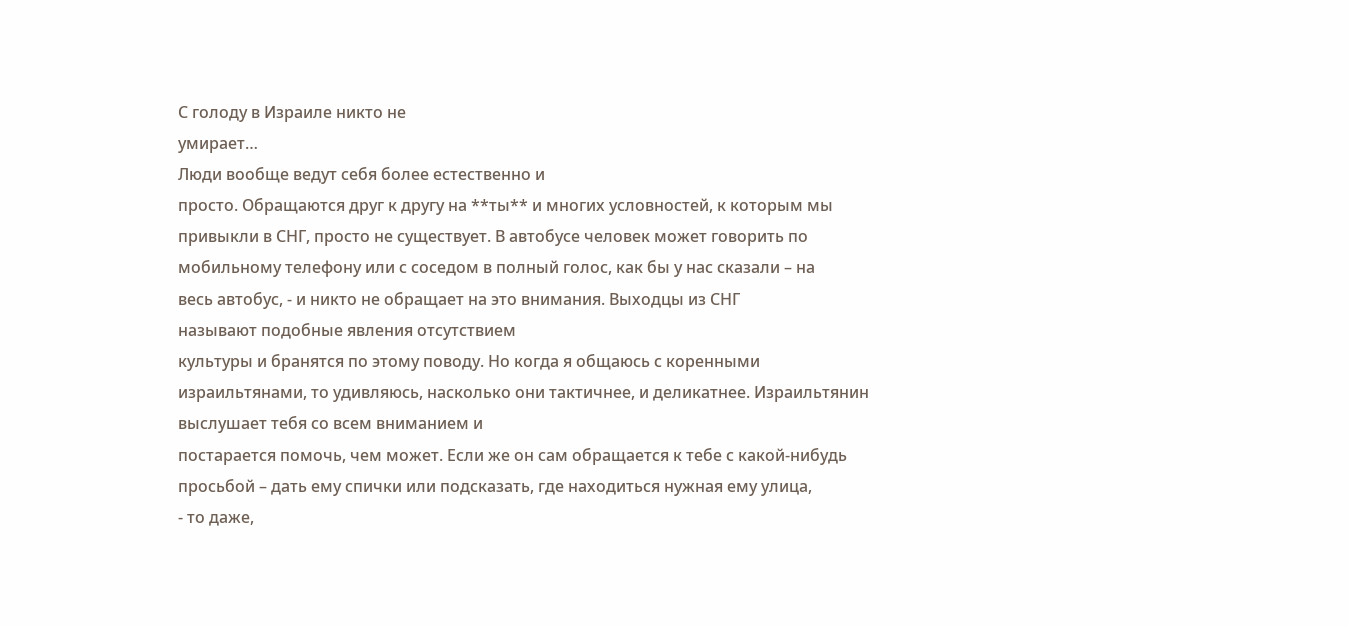С голоду в Израиле никто не
умирает…
Люди вообще ведут себя более естественно и
просто. Обращаются друг к другу на **ты** и многих условностей, к которым мы
привыкли в СНГ, просто не существует. В автобусе человек может говорить по
мобильному телефону или с соседом в полный голос, как бы у нас сказали – на
весь автобус, - и никто не обращает на это внимания. Выходцы из СНГ
называют подобные явления отсутствием
культуры и бранятся по этому поводу. Но когда я общаюсь с коренными
израильтянами, то удивляюсь, насколько они тактичнее, и деликатнее. Израильтянин
выслушает тебя со всем вниманием и
постарается помочь, чем может. Если же он сам обращается к тебе с какой-нибудь
просьбой – дать ему спички или подсказать, где находиться нужная ему улица,
- то даже,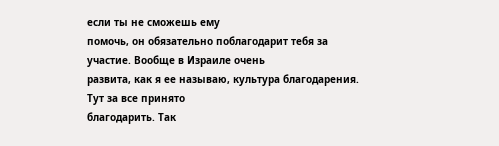если ты не сможешь ему
помочь, он обязательно поблагодарит тебя за участие. Вообще в Израиле очень
развита, как я ее называю, культура благодарения. Тут за все принято
благодарить. Так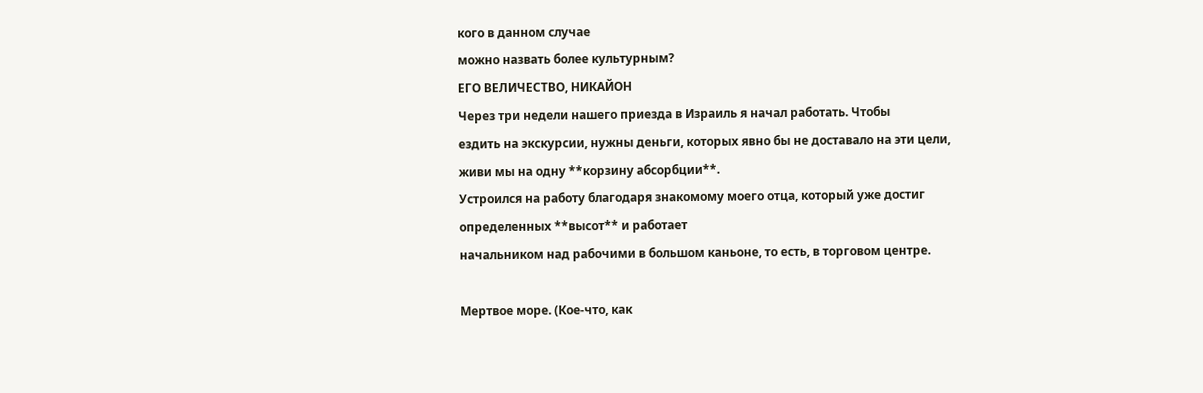кого в данном случае
можно назвать более культурным?
ЕГО ВЕЛИЧЕСТВО, НИКАЙОН
Через три недели нашего приезда в Израиль я начал работать. Чтобы
ездить на экскурсии, нужны деньги, которых явно бы не доставало на эти цели,
живи мы на одну **корзину абсорбции**.
Устроился на работу благодаря знакомому моего отца, который уже достиг
определенных **высот** и работает
начальником над рабочими в большом каньоне, то есть, в торговом центре.

Мертвое море. (Кое-что, как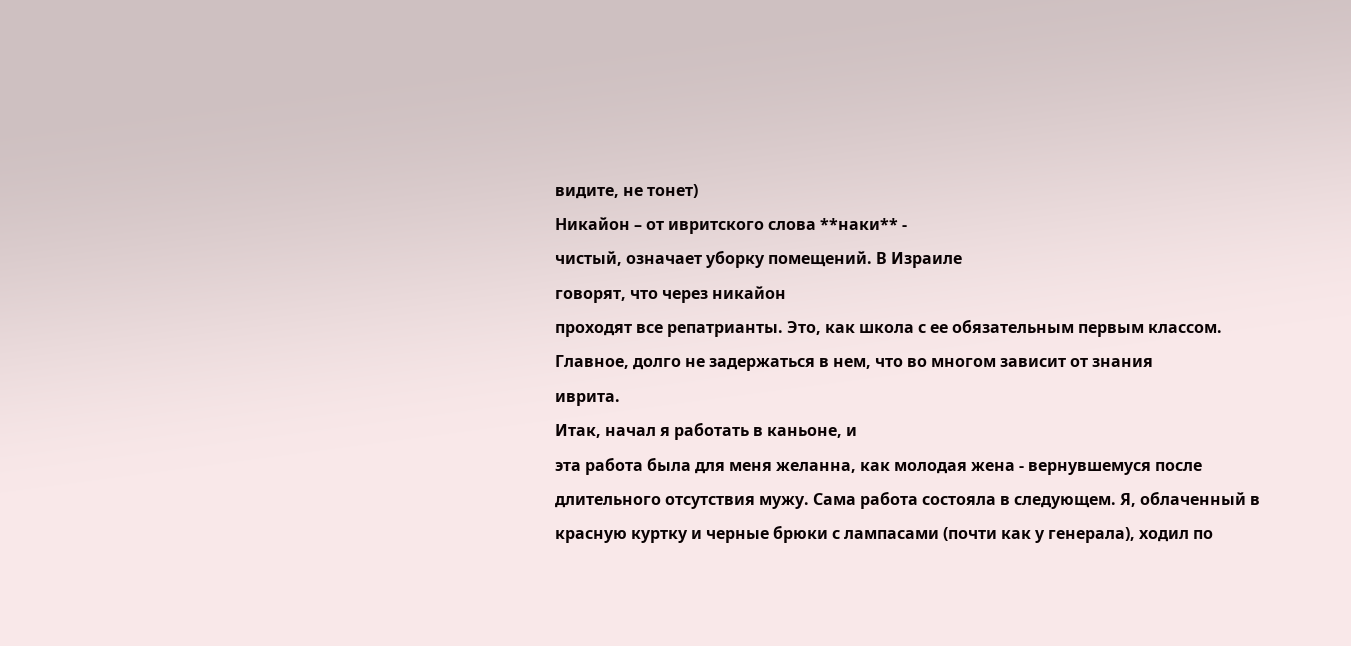видите, не тонет)
Никайон – от ивритского слова **наки** -
чистый, означает уборку помещений. В Израиле
говорят, что через никайон
проходят все репатрианты. Это, как школа с ее обязательным первым классом.
Главное, долго не задержаться в нем, что во многом зависит от знания
иврита.
Итак, начал я работать в каньоне, и
эта работа была для меня желанна, как молодая жена - вернувшемуся после
длительного отсутствия мужу. Сама работа состояла в следующем. Я, облаченный в
красную куртку и черные брюки с лампасами (почти как у генерала), ходил по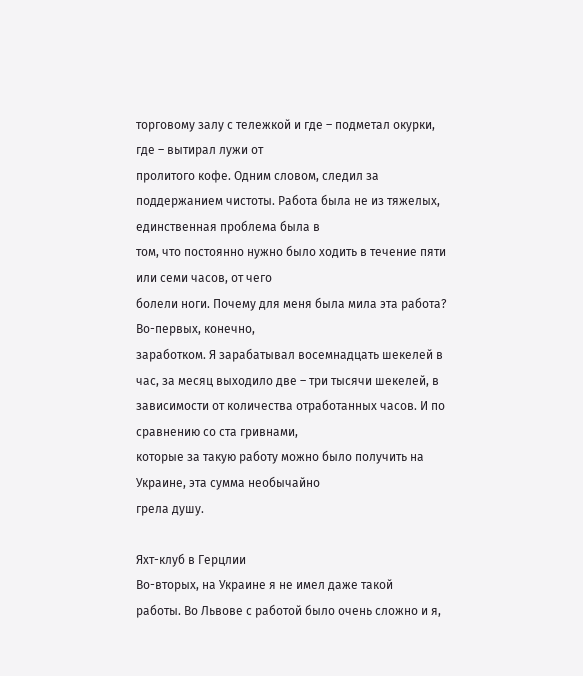торговому залу с тележкой и где – подметал окурки, где – вытирал лужи от
пролитого кофе. Одним словом, следил за
поддержанием чистоты. Работа была не из тяжелых, единственная проблема была в
том, что постоянно нужно было ходить в течение пяти или семи часов, от чего
болели ноги. Почему для меня была мила эта работа? Во-первых, конечно,
заработком. Я зарабатывал восемнадцать шекелей в час, за месяц выходило две – три тысячи шекелей, в
зависимости от количества отработанных часов. И по сравнению со ста гривнами,
которые за такую работу можно было получить на Украине, эта сумма необычайно
грела душу.

Яхт-клуб в Герцлии
Во-вторых, на Украине я не имел даже такой
работы. Во Львове с работой было очень сложно и я,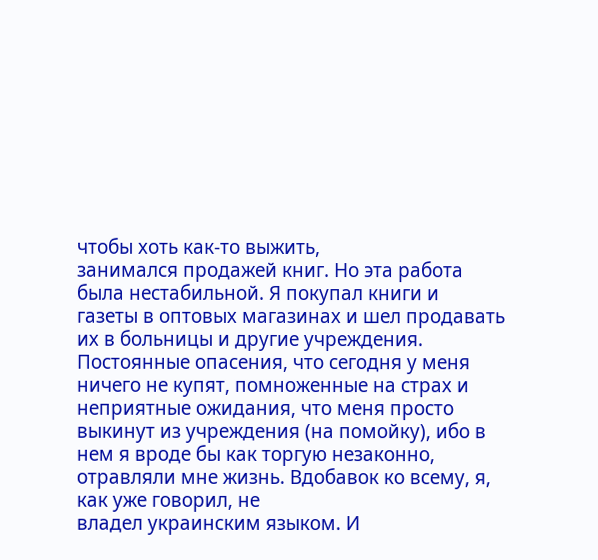чтобы хоть как-то выжить,
занимался продажей книг. Но эта работа была нестабильной. Я покупал книги и
газеты в оптовых магазинах и шел продавать их в больницы и другие учреждения.
Постоянные опасения, что сегодня у меня ничего не купят, помноженные на страх и
неприятные ожидания, что меня просто выкинут из учреждения (на помойку), ибо в
нем я вроде бы как торгую незаконно, отравляли мне жизнь. Вдобавок ко всему, я, как уже говорил, не
владел украинским языком. И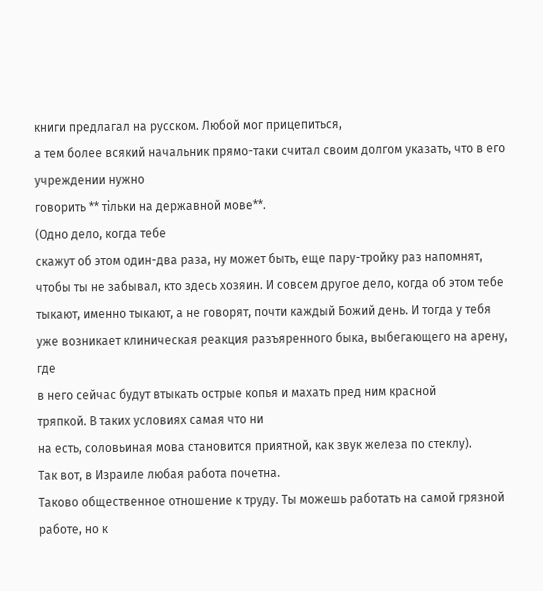книги предлагал на русском. Любой мог прицепиться,
а тем более всякий начальник прямо-таки считал своим долгом указать, что в его учреждении нужно
говорить ** тiльки на державной мове**.
(Одно дело, когда тебе
скажут об этом один-два раза, ну может быть, еще пару-тройку раз напомнят,
чтобы ты не забывал, кто здесь хозяин. И совсем другое дело, когда об этом тебе
тыкают, именно тыкают, а не говорят, почти каждый Божий день. И тогда у тебя
уже возникает клиническая реакция разъяренного быка, выбегающего на арену, где
в него сейчас будут втыкать острые копья и махать пред ним красной
тряпкой. В таких условиях самая что ни
на есть, соловьиная мова становится приятной, как звук железа по стеклу).
Так вот, в Израиле любая работа почетна.
Таково общественное отношение к труду. Ты можешь работать на самой грязной
работе, но к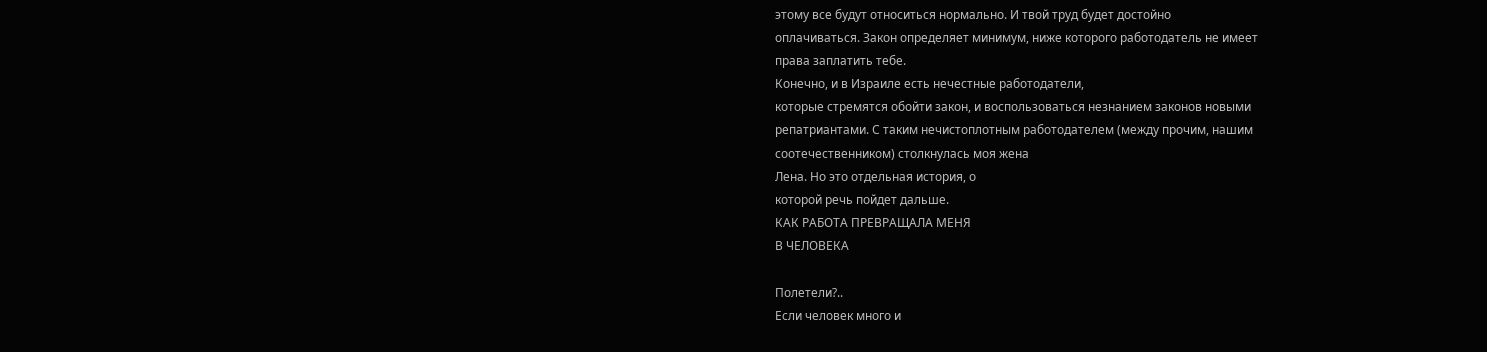этому все будут относиться нормально. И твой труд будет достойно
оплачиваться. Закон определяет минимум, ниже которого работодатель не имеет
права заплатить тебе.
Конечно, и в Израиле есть нечестные работодатели,
которые стремятся обойти закон, и воспользоваться незнанием законов новыми
репатриантами. С таким нечистоплотным работодателем (между прочим, нашим
соотечественником) столкнулась моя жена
Лена. Но это отдельная история, о
которой речь пойдет дальше.
КАК РАБОТА ПРЕВРАЩАЛА МЕНЯ
В ЧЕЛОВЕКА

Полетели?..
Если человек много и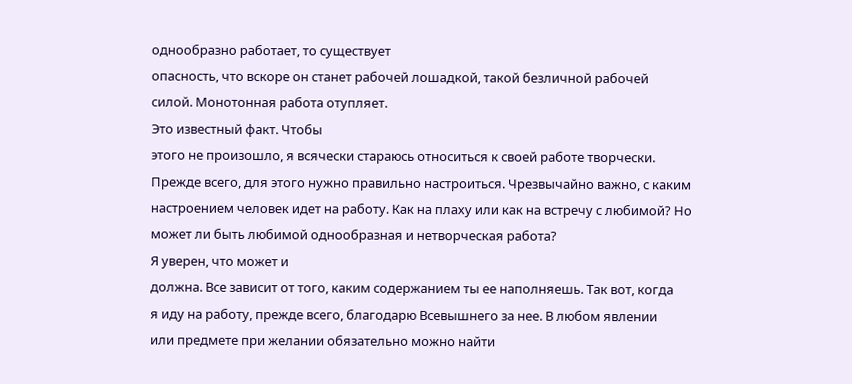однообразно работает, то существует
опасность, что вскоре он станет рабочей лошадкой, такой безличной рабочей
силой. Монотонная работа отупляет.
Это известный факт. Чтобы
этого не произошло, я всячески стараюсь относиться к своей работе творчески.
Прежде всего, для этого нужно правильно настроиться. Чрезвычайно важно, с каким
настроением человек идет на работу. Как на плаху или как на встречу с любимой? Но
может ли быть любимой однообразная и нетворческая работа?
Я уверен, что может и
должна. Все зависит от того, каким содержанием ты ее наполняешь. Так вот, когда
я иду на работу, прежде всего, благодарю Всевышнего за нее. В любом явлении
или предмете при желании обязательно можно найти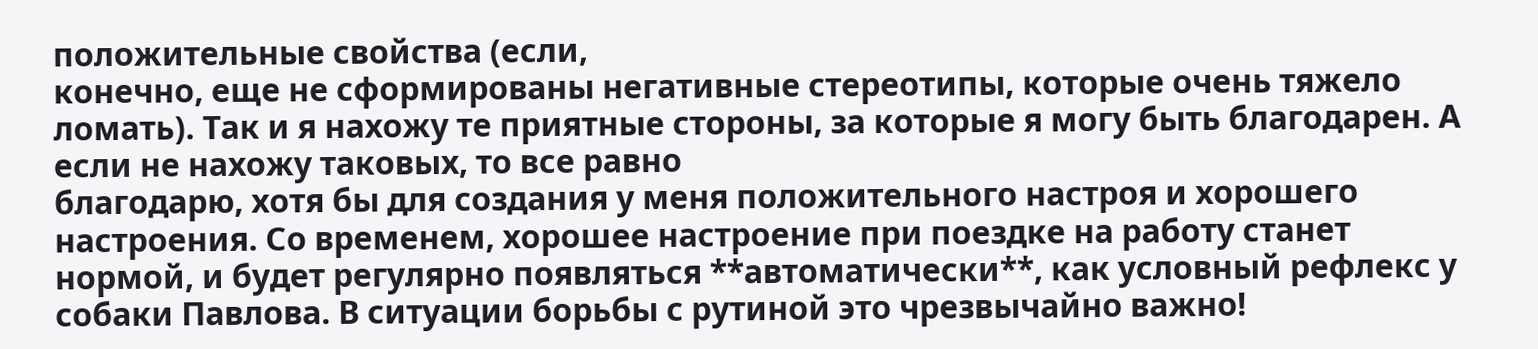положительные свойства (если,
конечно, еще не сформированы негативные стереотипы, которые очень тяжело
ломать). Так и я нахожу те приятные стороны, за которые я могу быть благодарен. А если не нахожу таковых, то все равно
благодарю, хотя бы для создания у меня положительного настроя и хорошего
настроения. Со временем, хорошее настроение при поездке на работу станет
нормой, и будет регулярно появляться **автоматически**, как условный рефлекс у
собаки Павлова. В ситуации борьбы с рутиной это чрезвычайно важно!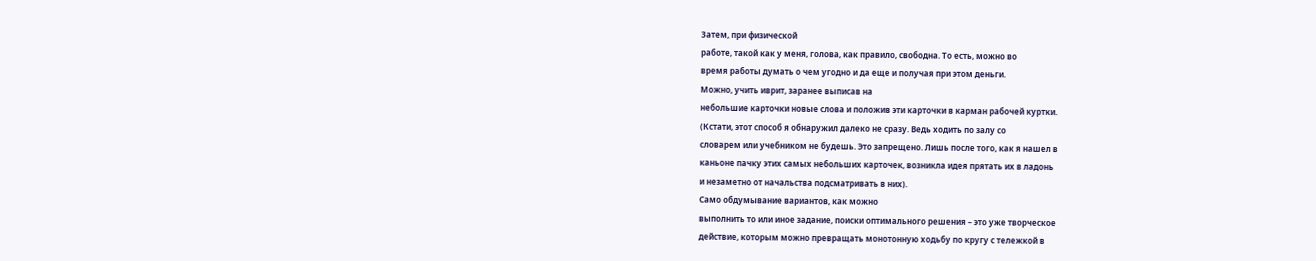Затем, при физической
работе, такой как у меня, голова, как правило, свободна. То есть, можно во
время работы думать о чем угодно и да еще и получая при этом деньги.
Можно, учить иврит, заранее выписав на
небольшие карточки новые слова и положив эти карточки в карман рабочей куртки.
(Кстати, этот способ я обнаружил далеко не сразу. Ведь ходить по залу со
словарем или учебником не будешь. Это запрещено. Лишь после того, как я нашел в
каньоне пачку этих самых небольших карточек, возникла идея прятать их в ладонь
и незаметно от начальства подсматривать в них).
Само обдумывание вариантов, как можно
выполнить то или иное задание, поиски оптимального решения – это уже творческое
действие, которым можно превращать монотонную ходьбу по кругу с тележкой в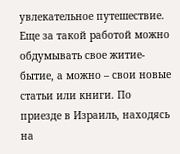увлекательное путешествие.
Еще за такой работой можно
обдумывать свое житие-бытие, а можно – свои новые статьи или книги. По приезде в Израиль, находясь на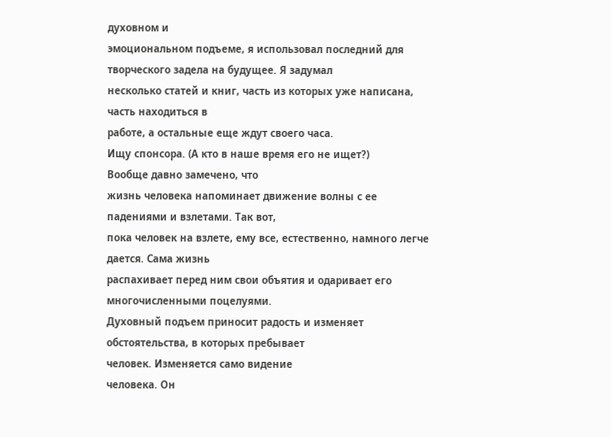духовном и
эмоциональном подъеме, я использовал последний для творческого задела на будущее. Я задумал
несколько статей и книг, часть из которых уже написана, часть находиться в
работе, а остальные еще ждут своего часа.
Ищу спонсора. (А кто в наше время его не ищет?)
Вообще давно замечено, что
жизнь человека напоминает движение волны с ее падениями и взлетами. Так вот,
пока человек на взлете, ему все, естественно, намного легче дается. Сама жизнь
распахивает перед ним свои объятия и одаривает его многочисленными поцелуями.
Духовный подъем приносит радость и изменяет обстоятельства, в которых пребывает
человек. Изменяется само видение
человека. Он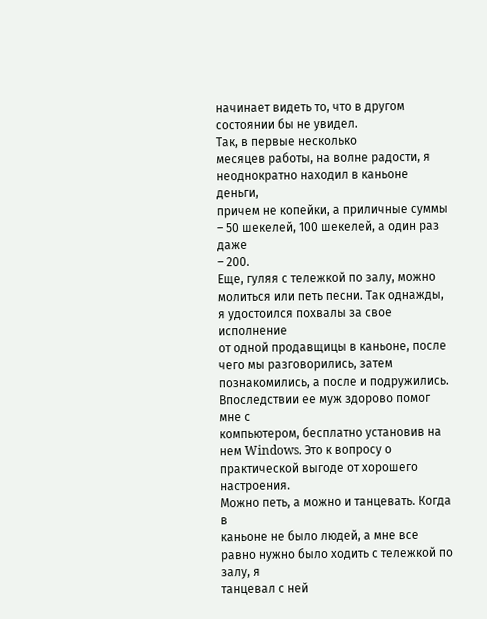начинает видеть то, что в другом состоянии бы не увидел.
Так, в первые несколько
месяцев работы, на волне радости, я неоднократно находил в каньоне деньги,
причем не копейки, а приличные суммы – 50 шекелей, 100 шекелей, а один раз даже
– 200.
Еще, гуляя с тележкой по залу, можно
молиться или петь песни. Так однажды, я удостоился похвалы за свое исполнение
от одной продавщицы в каньоне, после чего мы разговорились, затем
познакомились, а после и подружились. Впоследствии ее муж здорово помог мне с
компьютером, бесплатно установив на нем Windows. Это к вопросу о
практической выгоде от хорошего настроения.
Можно петь, а можно и танцевать. Когда в
каньоне не было людей, а мне все равно нужно было ходить с тележкой по залу, я
танцевал с ней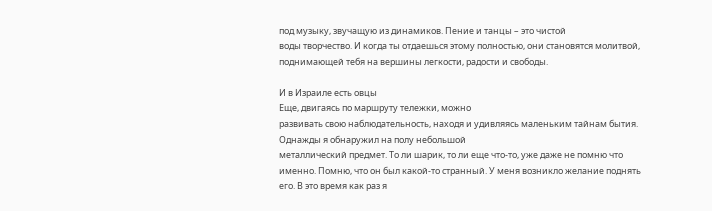под музыку, звучащую из динамиков. Пение и танцы – это чистой
воды творчество. И когда ты отдаешься этому полностью, они становятся молитвой,
поднимающей тебя на вершины легкости, радости и свободы.

И в Израиле есть овцы
Еще, двигаясь по маршруту тележки, можно
развивать свою наблюдательность, находя и удивляясь маленьким тайнам бытия.
Однажды я обнаружил на полу небольшой
металлический предмет. То ли шарик, то ли еще что-то, уже даже не помню что
именно. Помню, что он был какой-то странный. У меня возникло желание поднять
его. В это время как раз я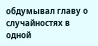обдумывал главу о случайностях в одной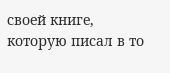своей книге,
которую писал в то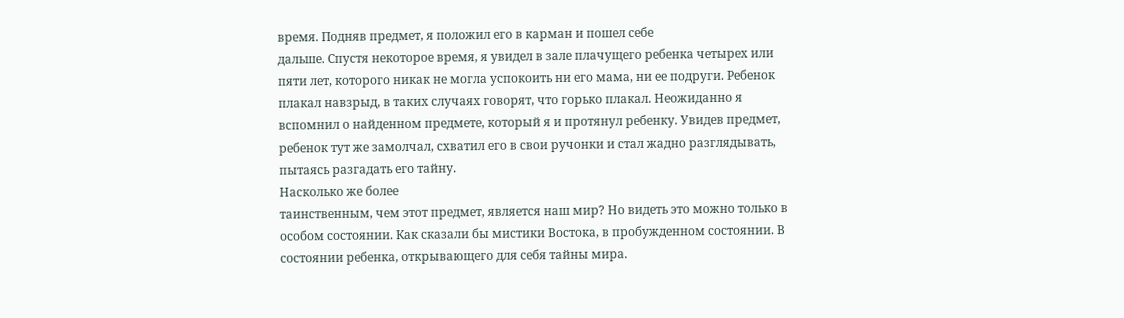время. Подняв предмет, я положил его в карман и пошел себе
дальше. Спустя некоторое время, я увидел в зале плачущего ребенка четырех или
пяти лет, которого никак не могла успокоить ни его мама, ни ее подруги. Ребенок
плакал навзрыд, в таких случаях говорят, что горько плакал. Неожиданно я
вспомнил о найденном предмете, который я и протянул ребенку. Увидев предмет,
ребенок тут же замолчал, схватил его в свои ручонки и стал жадно разглядывать,
пытаясь разгадать его тайну.
Насколько же более
таинственным, чем этот предмет, является наш мир? Но видеть это можно только в
особом состоянии. Как сказали бы мистики Востока, в пробужденном состоянии. В
состоянии ребенка, открывающего для себя тайны мира.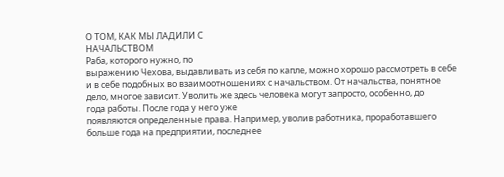О ТОМ, КАК МЫ ЛАДИЛИ С
НАЧАЛЬСТВОМ
Раба, которого нужно, по
выражению Чехова, выдавливать из себя по капле, можно хорошо рассмотреть в себе
и в себе подобных во взаимоотношениях с начальством. От начальства, понятное
дело, многое зависит. Уволить же здесь человека могут запросто, особенно, до
года работы. После года у него уже
появляются определенные права. Например, уволив работника, проработавшего
больше года на предприятии, последнее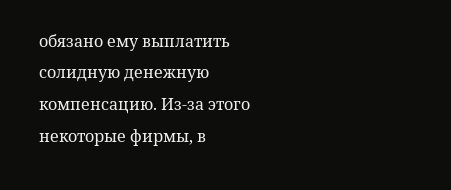обязано ему выплатить солидную денежную
компенсацию. Из-за этого некоторые фирмы, в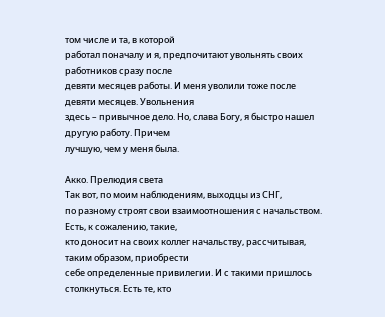том числе и та, в которой
работал поначалу и я, предпочитают увольнять своих работников сразу после
девяти месяцев работы. И меня уволили тоже после девяти месяцев. Увольнения
здесь – привычное дело. Но, слава Богу, я быстро нашел другую работу. Причем
лучшую, чем у меня была.

Акко. Прелюдия света
Так вот, по моим наблюдениям, выходцы из СНГ,
по разному строят свои взаимоотношения с начальством. Есть, к сожалению, такие,
кто доносит на своих коллег начальству, рассчитывая, таким образом, приобрести
себе определенные привилегии. И с такими пришлось столкнуться. Есть те, кто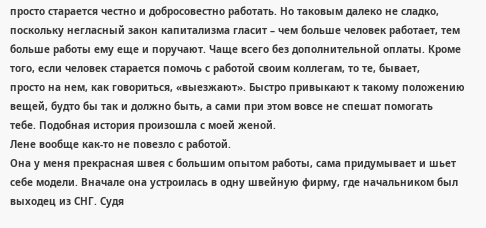просто старается честно и добросовестно работать. Но таковым далеко не сладко,
поскольку негласный закон капитализма гласит – чем больше человек работает, тем
больше работы ему еще и поручают. Чаще всего без дополнительной оплаты. Кроме
того, если человек старается помочь с работой своим коллегам, то те, бывает,
просто на нем, как говориться, «выезжают». Быстро привыкают к такому положению
вещей, будто бы так и должно быть, а сами при этом вовсе не спешат помогать
тебе. Подобная история произошла с моей женой.
Лене вообще как-то не повезло с работой.
Она у меня прекрасная швея с большим опытом работы, сама придумывает и шьет
себе модели. Вначале она устроилась в одну швейную фирму, где начальником был
выходец из СНГ. Судя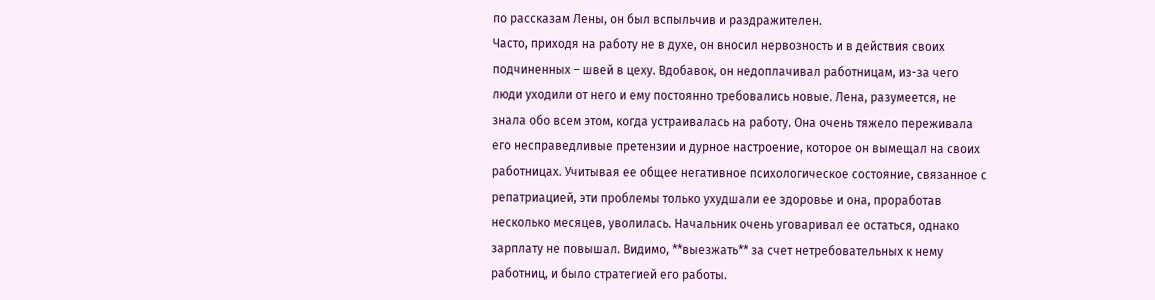по рассказам Лены, он был вспыльчив и раздражителен.
Часто, приходя на работу не в духе, он вносил нервозность и в действия своих
подчиненных – швей в цеху. Вдобавок, он недоплачивал работницам, из-за чего
люди уходили от него и ему постоянно требовались новые. Лена, разумеется, не
знала обо всем этом, когда устраивалась на работу. Она очень тяжело переживала
его несправедливые претензии и дурное настроение, которое он вымещал на своих
работницах. Учитывая ее общее негативное психологическое состояние, связанное с
репатриацией, эти проблемы только ухудшали ее здоровье и она, проработав
несколько месяцев, уволилась. Начальник очень уговаривал ее остаться, однако
зарплату не повышал. Видимо, **выезжать** за счет нетребовательных к нему
работниц, и было стратегией его работы.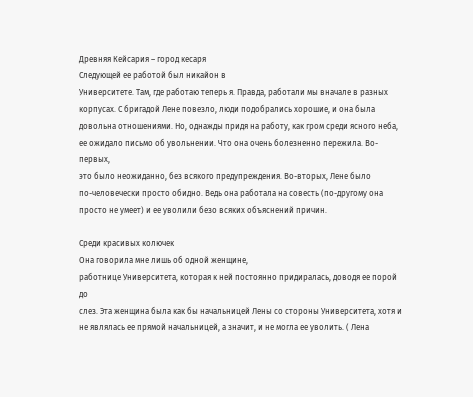Древняя Кейсария – город кесаря
Следующей ее работой был никайон в
Университете. Там, где работаю теперь я. Правда, работали мы вначале в разных
корпусах. С бригадой Лене повезло, люди подобрались хорошие, и она была
довольна отношениями. Но, однажды придя на работу, как гром среди ясного неба,
ее ожидало письмо об увольнении. Что она очень болезненно пережила. Во-первых,
это было неожиданно, без всякого предупреждения. Во-вторых, Лене было
по-человечески просто обидно. Ведь она работала на совесть (по-другому она
просто не умеет) и ее уволили безо всяких объяснений причин.

Среди красивых колючек
Она говорила мне лишь об одной женщине,
работнице Университета, которая к ней постоянно придиралась, доводя ее порой до
слез. Эта женщина была как бы начальницей Лены со стороны Университета, хотя и
не являлась ее прямой начальницей, а значит, и не могла ее уволить. ( Лена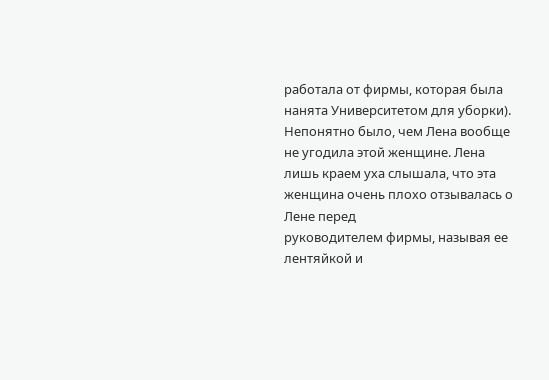работала от фирмы, которая была нанята Университетом для уборки). Непонятно было, чем Лена вообще не угодила этой женщине. Лена
лишь краем уха слышала, что эта женщина очень плохо отзывалась о Лене перед
руководителем фирмы, называя ее лентяйкой и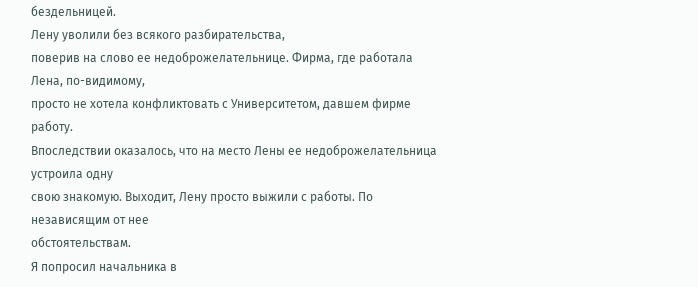бездельницей.
Лену уволили без всякого разбирательства,
поверив на слово ее недоброжелательнице. Фирма, где работала Лена, по-видимому,
просто не хотела конфликтовать с Университетом, давшем фирме работу.
Впоследствии оказалось, что на место Лены ее недоброжелательница устроила одну
свою знакомую. Выходит, Лену просто выжили с работы. По независящим от нее
обстоятельствам.
Я попросил начальника в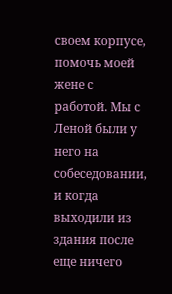своем корпусе, помочь моей жене с работой. Мы с Леной были у него на
собеседовании, и когда выходили из здания после еще ничего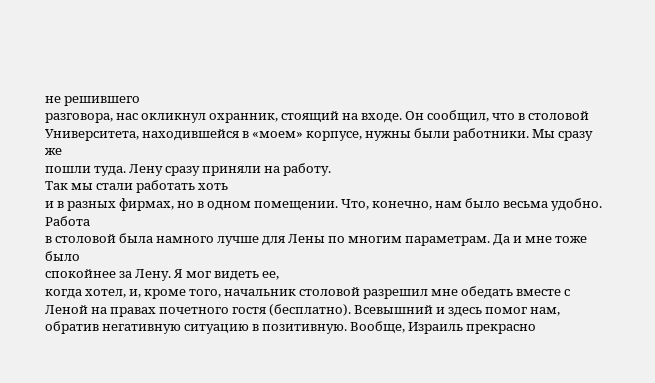не решившего
разговора, нас окликнул охранник, стоящий на входе. Он сообщил, что в столовой
Университета, находившейся в «моем» корпусе, нужны были работники. Мы сразу же
пошли туда. Лену сразу приняли на работу.
Так мы стали работать хоть
и в разных фирмах, но в одном помещении. Что, конечно, нам было весьма удобно. Работа
в столовой была намного лучше для Лены по многим параметрам. Да и мне тоже было
спокойнее за Лену. Я мог видеть ее,
когда хотел, и, кроме того, начальник столовой разрешил мне обедать вместе с
Леной на правах почетного гостя (бесплатно). Всевышний и здесь помог нам,
обратив негативную ситуацию в позитивную. Вообще, Израиль прекрасно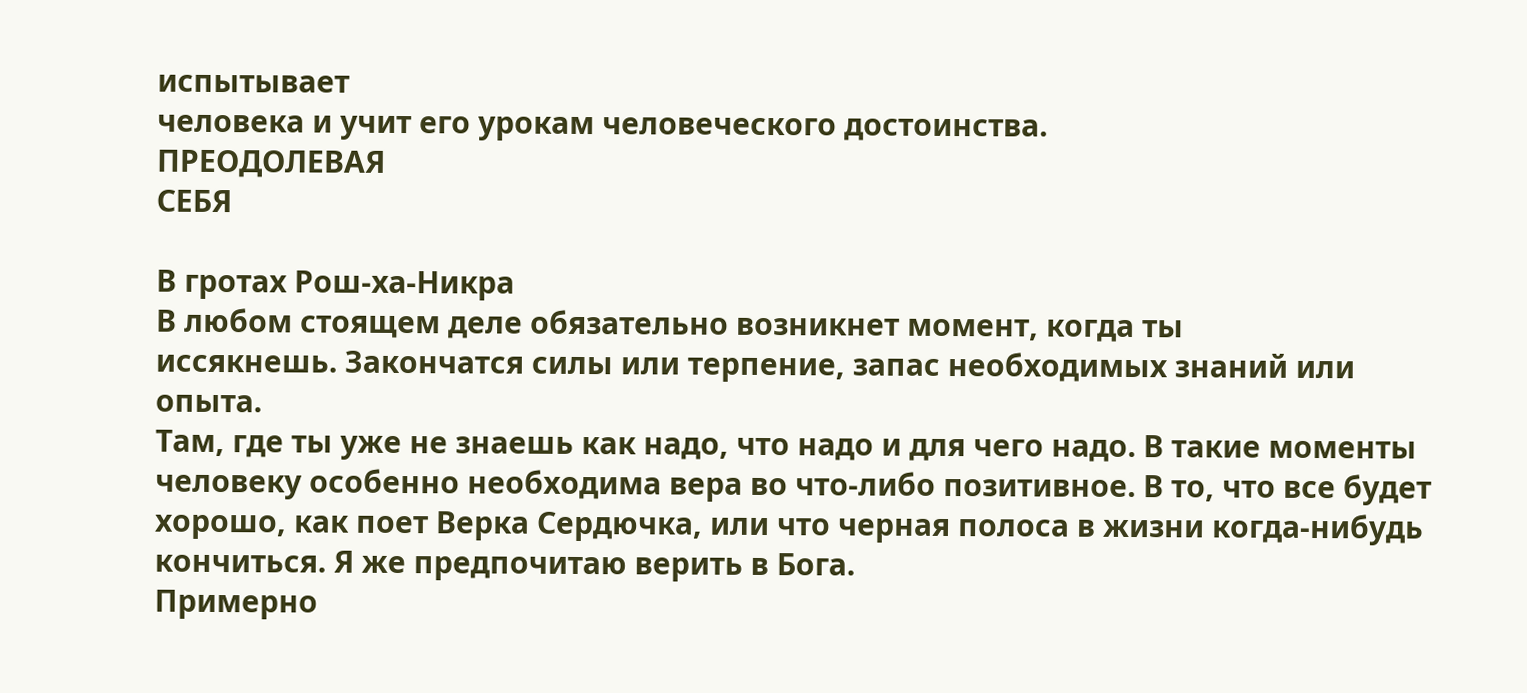испытывает
человека и учит его урокам человеческого достоинства.
ПРЕОДОЛЕВАЯ
СЕБЯ

В гротах Рош-ха-Никра
В любом стоящем деле обязательно возникнет момент, когда ты
иссякнешь. Закончатся силы или терпение, запас необходимых знаний или опыта.
Там, где ты уже не знаешь как надо, что надо и для чего надо. В такие моменты
человеку особенно необходима вера во что-либо позитивное. В то, что все будет
хорошо, как поет Верка Сердючка, или что черная полоса в жизни когда-нибудь
кончиться. Я же предпочитаю верить в Бога.
Примерно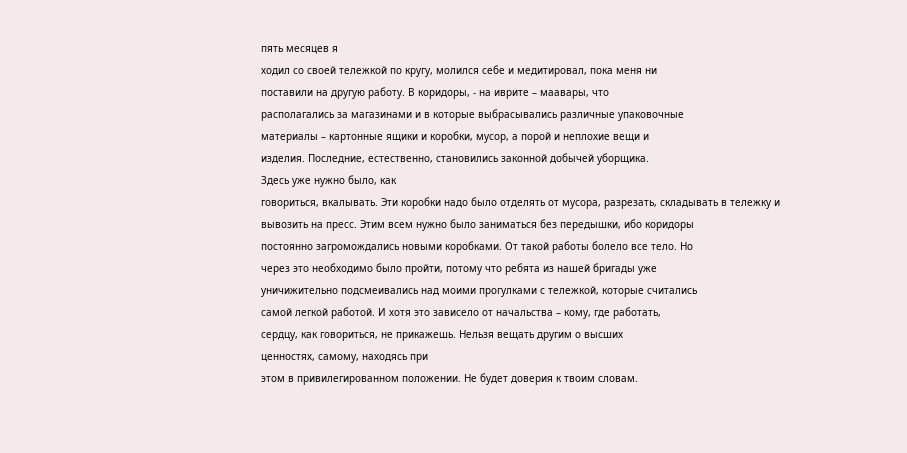пять месяцев я
ходил со своей тележкой по кругу, молился себе и медитировал, пока меня ни
поставили на другую работу. В коридоры, - на иврите – маавары, что
располагались за магазинами и в которые выбрасывались различные упаковочные
материалы – картонные ящики и коробки, мусор, а порой и неплохие вещи и
изделия. Последние, естественно, становились законной добычей уборщика.
Здесь уже нужно было, как
говориться, вкалывать. Эти коробки надо было отделять от мусора, разрезать, складывать в тележку и
вывозить на пресс. Этим всем нужно было заниматься без передышки, ибо коридоры
постоянно загромождались новыми коробками. От такой работы болело все тело. Но
через это необходимо было пройти, потому что ребята из нашей бригады уже
уничижительно подсмеивались над моими прогулками с тележкой, которые считались
самой легкой работой. И хотя это зависело от начальства – кому, где работать,
сердцу, как говориться, не прикажешь. Нельзя вещать другим о высших
ценностях, самому, находясь при
этом в привилегированном положении. Не будет доверия к твоим словам.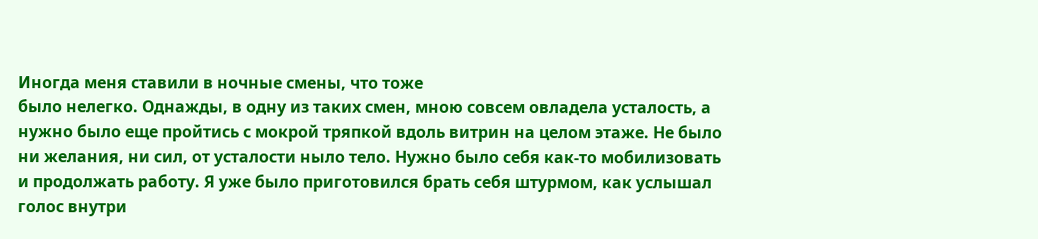Иногда меня ставили в ночные смены, что тоже
было нелегко. Однажды, в одну из таких смен, мною совсем овладела усталость, а
нужно было еще пройтись с мокрой тряпкой вдоль витрин на целом этаже. Не было
ни желания, ни сил, от усталости ныло тело. Нужно было себя как-то мобилизовать
и продолжать работу. Я уже было приготовился брать себя штурмом, как услышал
голос внутри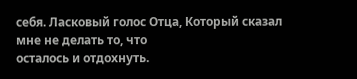себя. Ласковый голос Отца, Который сказал мне не делать то, что
осталось и отдохнуть.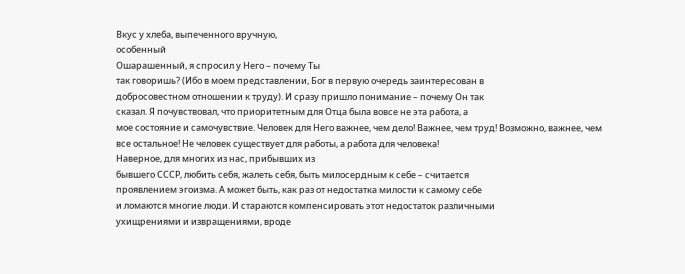Вкус у хлеба, выпеченного вручную,
особенный
Ошарашенный, я спросил у Него – почему Ты
так говоришь? (Ибо в моем представлении, Бог в первую очередь заинтересован в
добросовестном отношении к труду). И сразу пришло понимание – почему Он так
сказал. Я почувствовал, что приоритетным для Отца была вовсе не эта работа, а
мое состояние и самочувствие. Человек для Него важнее, чем дело! Важнее, чем труд! Возможно, важнее, чем
все остальное! Не человек существует для работы, а работа для человека!
Наверное, для многих из нас, прибывших из
бывшего СССР, любить себя, жалеть себя, быть милосердным к себе – считается
проявлением эгоизма. А может быть, как раз от недостатка милости к самому себе
и ломаются многие люди. И стараются компенсировать этот недостаток различными
ухищрениями и извращениями, вроде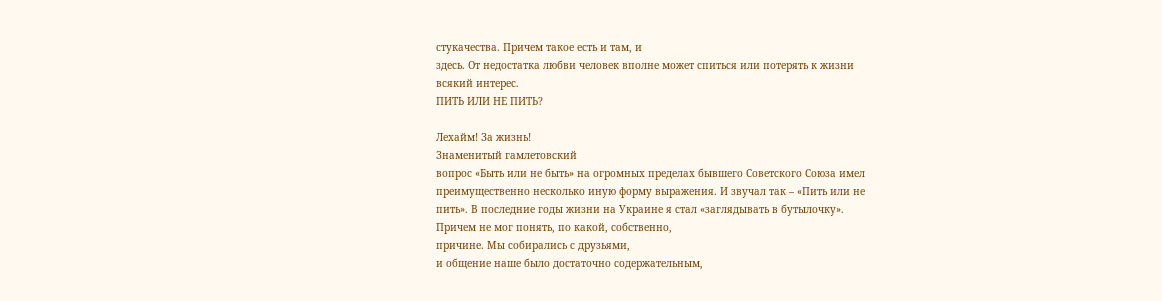стукачества. Причем такое есть и там, и
здесь. От недостатка любви человек вполне может спиться или потерять к жизни
всякий интерес.
ПИТЬ ИЛИ НЕ ПИТЬ?

Лехайм! За жизнь!
Знаменитый гамлетовский
вопрос «Быть или не быть» на огромных пределах бывшего Советского Союза имел
преимущественно несколько иную форму выражения. И звучал так – «Пить или не
пить». В последние годы жизни на Украине я стал «заглядывать в бутылочку».
Причем не мог понять, по какой, собственно,
причине. Мы собирались с друзьями,
и общение наше было достаточно содержательным,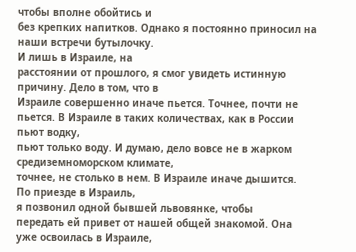чтобы вполне обойтись и
без крепких напитков. Однако я постоянно приносил на наши встречи бутылочку.
И лишь в Израиле, на
расстоянии от прошлого, я смог увидеть истинную причину. Дело в том, что в
Израиле совершенно иначе пьется. Точнее, почти не пьется. В Израиле в таких количествах, как в России пьют водку,
пьют только воду. И думаю, дело вовсе не в жарком средиземноморском климате,
точнее, не столько в нем. В Израиле иначе дышится.
По приезде в Израиль,
я позвонил одной бывшей львовянке, чтобы
передать ей привет от нашей общей знакомой. Она уже освоилась в Израиле,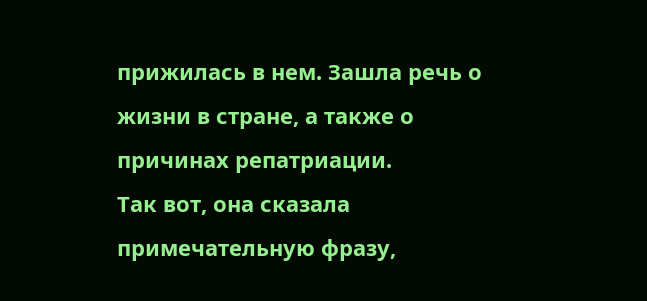прижилась в нем. Зашла речь о жизни в стране, а также о причинах репатриации.
Так вот, она сказала примечательную фразу,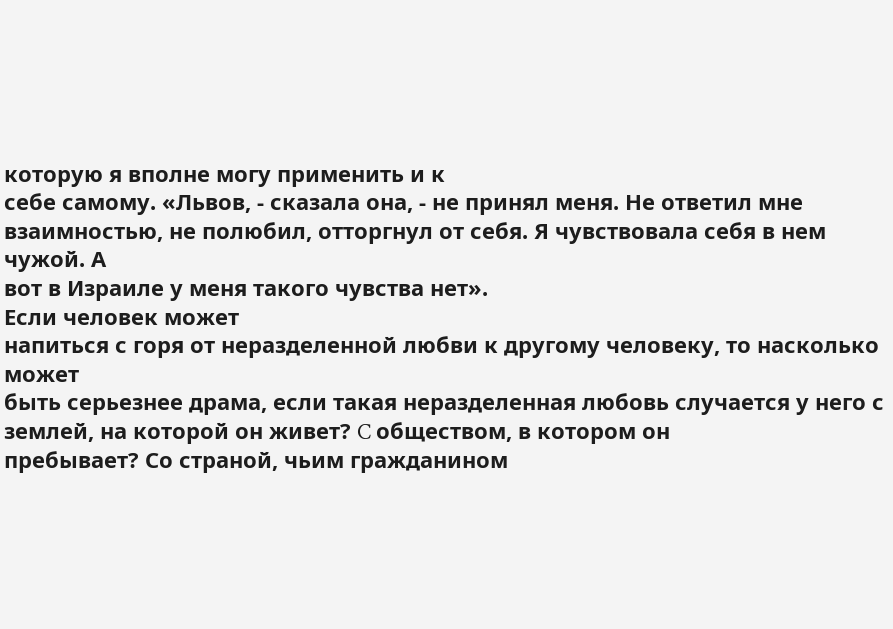которую я вполне могу применить и к
себе самому. «Львов, - сказала она, - не принял меня. Не ответил мне
взаимностью, не полюбил, отторгнул от себя. Я чувствовала себя в нем чужой. А
вот в Израиле у меня такого чувства нет».
Если человек может
напиться с горя от неразделенной любви к другому человеку, то насколько может
быть серьезнее драма, если такая неразделенная любовь случается у него с
землей, на которой он живет? C обществом, в котором он
пребывает? Со страной, чьим гражданином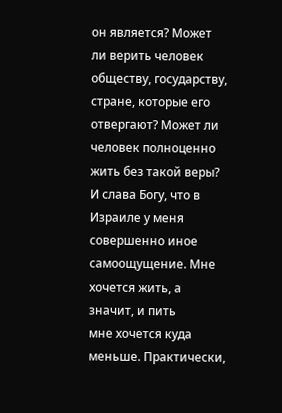он является? Может ли верить человек обществу, государству, стране, которые его
отвергают? Может ли человек полноценно жить без такой веры?
И слава Богу, что в
Израиле у меня совершенно иное самоощущение. Мне хочется жить, а значит, и пить
мне хочется куда меньше. Практически,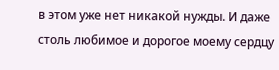в этом уже нет никакой нужды. И даже
столь любимое и дорогое моему сердцу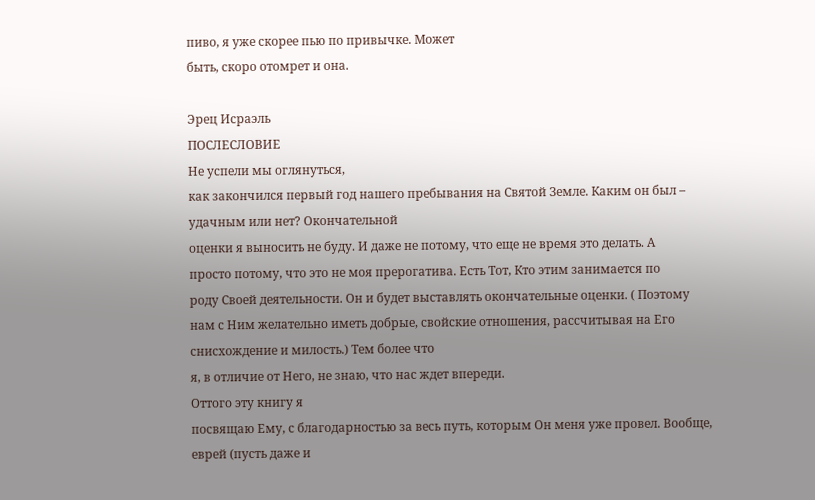пиво, я уже скорее пью по привычке. Может
быть, скоро отомрет и она.

Эрец Исраэль
ПОСЛЕСЛОВИЕ
Не успели мы оглянуться,
как закончился первый год нашего пребывания на Святой Земле. Каким он был – удачным или нет? Окончательной
оценки я выносить не буду. И даже не потому, что еще не время это делать. А
просто потому, что это не моя прерогатива. Есть Тот, Кто этим занимается по
роду Своей деятельности. Он и будет выставлять окончательные оценки. ( Поэтому
нам с Ним желательно иметь добрые, свойские отношения, рассчитывая на Его
снисхождение и милость.) Тем более что
я, в отличие от Него, не знаю, что нас ждет впереди.
Оттого эту книгу я
посвящаю Ему, с благодарностью за весь путь, которым Он меня уже провел. Вообще, еврей (пусть даже и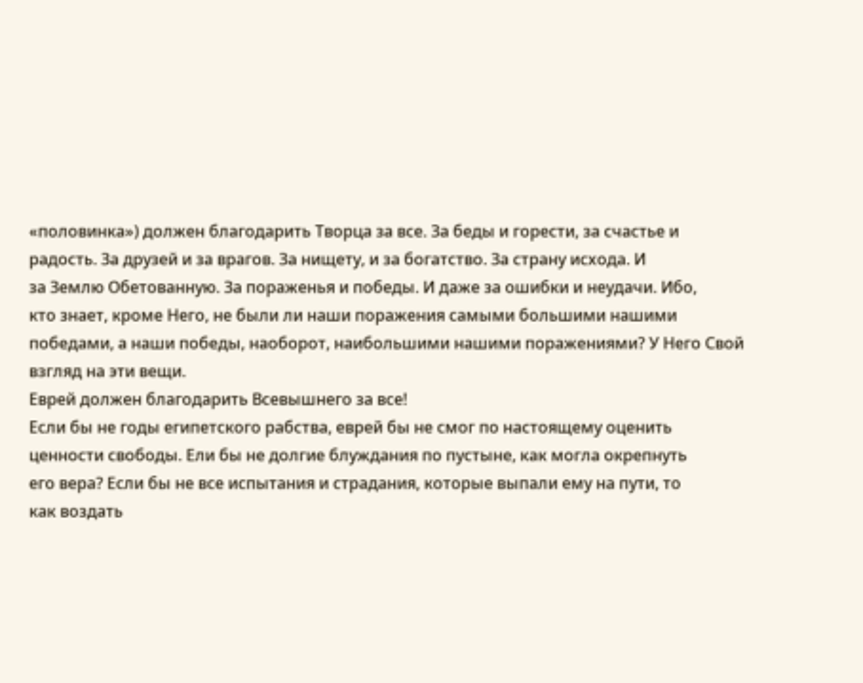«половинка») должен благодарить Творца за все. За беды и горести, за счастье и
радость. За друзей и за врагов. За нищету, и за богатство. За страну исхода. И
за Землю Обетованную. За пораженья и победы. И даже за ошибки и неудачи. Ибо,
кто знает, кроме Него, не были ли наши поражения самыми большими нашими
победами, а наши победы, наоборот, наибольшими нашими поражениями? У Него Свой
взгляд на эти вещи.
Еврей должен благодарить Всевышнего за все!
Если бы не годы египетского рабства, еврей бы не смог по настоящему оценить
ценности свободы. Ели бы не долгие блуждания по пустыне, как могла окрепнуть
его вера? Если бы не все испытания и страдания, которые выпали ему на пути, то
как воздать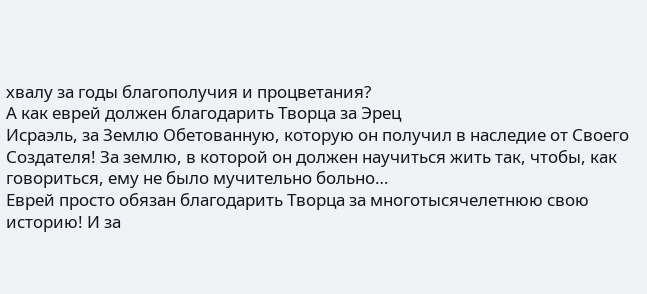хвалу за годы благополучия и процветания?
А как еврей должен благодарить Творца за Эрец
Исраэль, за Землю Обетованную, которую он получил в наследие от Своего
Создателя! За землю, в которой он должен научиться жить так, чтобы, как
говориться, ему не было мучительно больно…
Еврей просто обязан благодарить Творца за многотысячелетнюю свою
историю! И за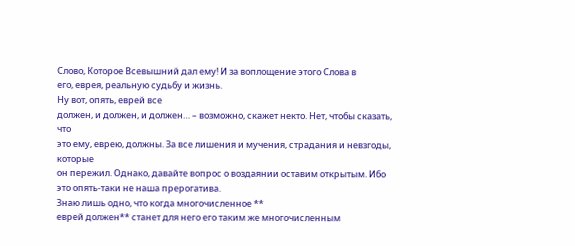Слово, Которое Всевышний дал ему! И за воплощение этого Слова в
его, еврея, реальную судьбу и жизнь.
Ну вот, опять, еврей все
должен, и должен, и должен… – возможно, скажет некто. Нет, чтобы сказать, что
это ему, еврею, должны. За все лишения и мучения, страдания и невзгоды, которые
он пережил. Однако, давайте вопрос о воздаянии оставим открытым. Ибо это опять-таки не наша прерогатива.
Знаю лишь одно, что когда многочисленное **
еврей должен** станет для него его таким же многочисленным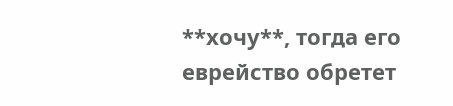**хочу**, тогда его
еврейство обретет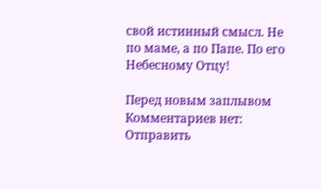свой истинный смысл. Не по маме, а по Папе. По его Небесному Отцу!

Перед новым заплывом
Комментариев нет:
Отправить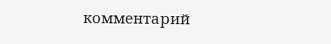комментарий